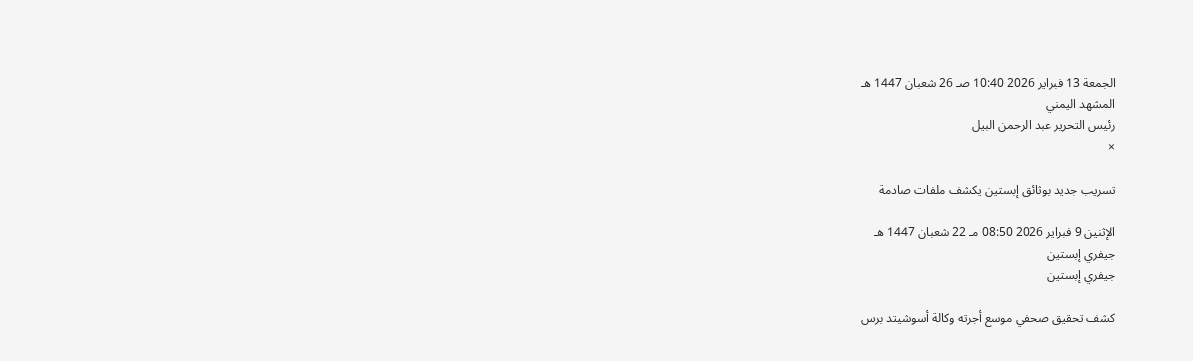الجمعة 13 فبراير 2026 10:40 صـ 26 شعبان 1447 هـ
المشهد اليمني
رئيس التحرير عبد الرحمن البيل
×

تسريب جديد بوثائق إبستين يكشف ملفات صادمة

الإثنين 9 فبراير 2026 08:50 مـ 22 شعبان 1447 هـ
جيفري إبستين
جيفري إبستين

كشف تحقيق صحفي موسع أجرته وكالة أسوشيتد برس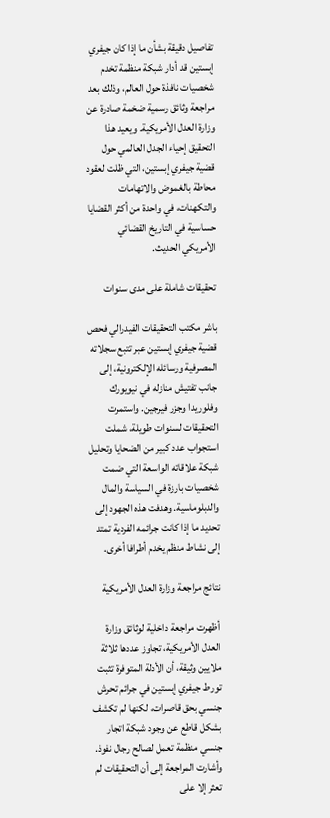تفاصيل دقيقة بشأن ما إذا كان جيفري إبستين قد أدار شبكة منظمة تخدم شخصيات نافذة حول العالم، وذلك بعد مراجعة وثائق رسمية ضخمة صادرة عن وزارة العدل الأمريكية. ويعيد هذا التحقيق إحياء الجدل العالمي حول قضية جيفري إبستين، التي ظلت لعقود محاطة بالغموض والاتهامات والتكهنات، في واحدة من أكثر القضايا حساسية في التاريخ القضائي الأمريكي الحديث.

تحقيقات شاملة على مدى سنوات

باشر مكتب التحقيقات الفيدرالي فحص قضية جيفري إبستين عبر تتبع سجلاته المصرفية ورسائله الإلكترونية، إلى جانب تفتيش منازله في نيويورك وفلوريدا وجزر فيرجين. واستمرت التحقيقات لسنوات طويلة، شملت استجواب عدد كبير من الضحايا وتحليل شبكة علاقاته الواسعة التي ضمت شخصيات بارزة في السياسة والمال والدبلوماسية. وهدفت هذه الجهود إلى تحديد ما إذا كانت جرائمه الفردية تمتد إلى نشاط منظم يخدم أطرافا أخرى.

نتائج مراجعة وزارة العدل الأمريكية

أظهرت مراجعة داخلية لوثائق وزارة العدل الأمريكية، تجاوز عددها ثلاثة ملايين وثيقة، أن الأدلة المتوفرة تثبت تورط جيفري إبستين في جرائم تحرش جنسي بحق قاصرات، لكنها لم تكشف بشكل قاطع عن وجود شبكة اتجار جنسي منظمة تعمل لصالح رجال نفوذ. وأشارت المراجعة إلى أن التحقيقات لم تعثر إلا على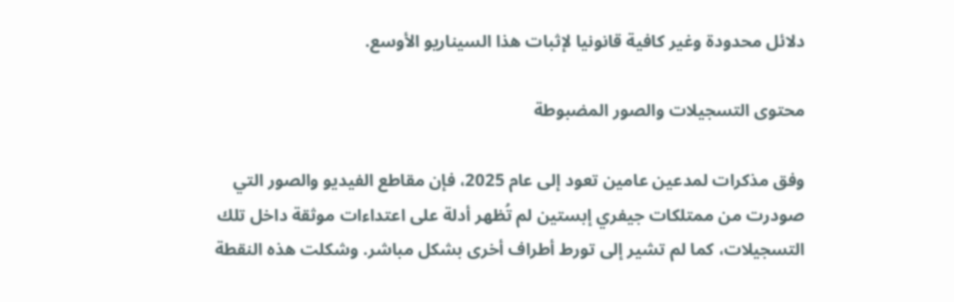دلائل محدودة وغير كافية قانونيا لإثبات هذا السيناريو الأوسع.

محتوى التسجيلات والصور المضبوطة

وفق مذكرات لمدعين عامين تعود إلى عام 2025، فإن مقاطع الفيديو والصور التي صودرت من ممتلكات جيفري إبستين لم تُظهر أدلة على اعتداءات موثقة داخل تلك التسجيلات، كما لم تشير إلى تورط أطراف أخرى بشكل مباشر. وشكلت هذه النقطة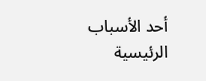أحد الأسباب الرئيسية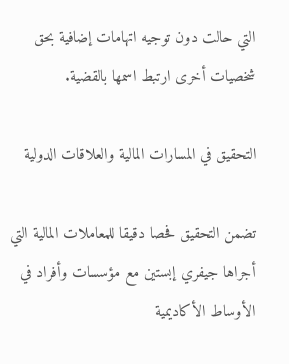التي حالت دون توجيه اتهامات إضافية بحق شخصيات أخرى ارتبط اسمها بالقضية.

التحقيق في المسارات المالية والعلاقات الدولية

تضمن التحقيق فحصا دقيقا للمعاملات المالية التي أجراها جيفري إبستين مع مؤسسات وأفراد في الأوساط الأكاديمية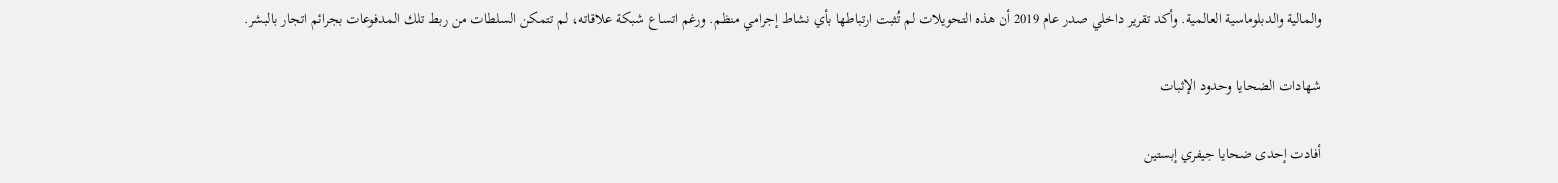والمالية والدبلوماسية العالمية. وأكد تقرير داخلي صدر عام 2019 أن هذه التحويلات لم تُثبت ارتباطها بأي نشاط إجرامي منظم. ورغم اتساع شبكة علاقاته، لم تتمكن السلطات من ربط تلك المدفوعات بجرائم اتجار بالبشر.

شهادات الضحايا وحدود الإثبات

أفادت إحدى ضحايا جيفري إبستين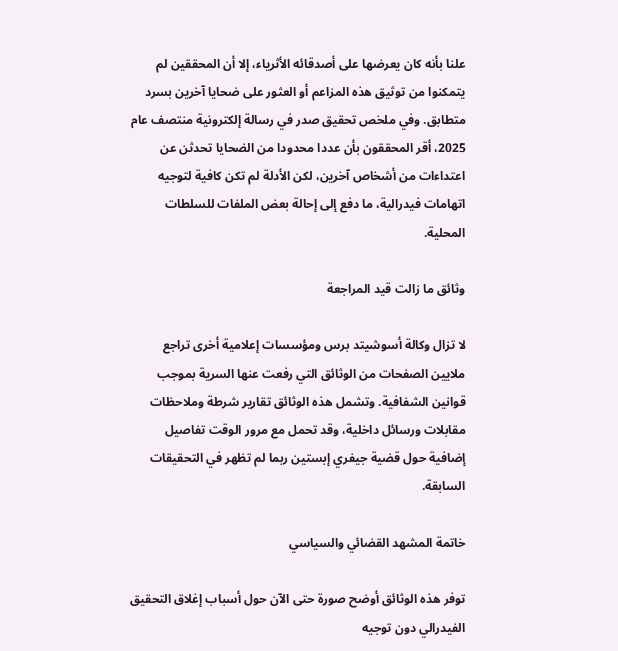علنا بأنه كان يعرضها على أصدقائه الأثرياء، إلا أن المحققين لم يتمكنوا من توثيق هذه المزاعم أو العثور على ضحايا آخرين بسرد متطابق. وفي ملخص تحقيق صدر في رسالة إلكترونية منتصف عام 2025، أقر المحققون بأن عددا محدودا من الضحايا تحدثن عن اعتداءات من أشخاص آخرين، لكن الأدلة لم تكن كافية لتوجيه اتهامات فيدرالية، ما دفع إلى إحالة بعض الملفات للسلطات المحلية.

وثائق ما زالت قيد المراجعة

لا تزال وكالة أسوشيتد برس ومؤسسات إعلامية أخرى تراجع ملايين الصفحات من الوثائق التي رفعت عنها السرية بموجب قوانين الشفافية. وتشمل هذه الوثائق تقارير شرطة وملاحظات مقابلات ورسائل داخلية، وقد تحمل مع مرور الوقت تفاصيل إضافية حول قضية جيفري إبستين ربما لم تظهر في التحقيقات السابقة.

خاتمة المشهد القضائي والسياسي

توفر هذه الوثائق أوضح صورة حتى الآن حول أسباب إغلاق التحقيق الفيدرالي دون توجيه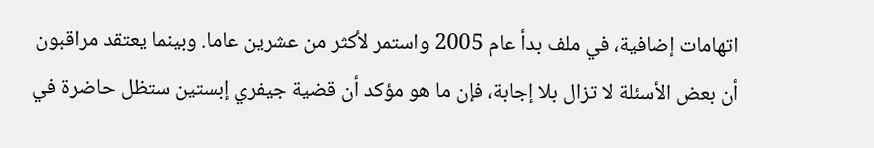اتهامات إضافية، في ملف بدأ عام 2005 واستمر لأكثر من عشرين عاما. وبينما يعتقد مراقبون أن بعض الأسئلة لا تزال بلا إجابة، فإن ما هو مؤكد أن قضية جيفري إبستين ستظل حاضرة في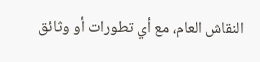النقاش العام، مع أي تطورات أو وثائق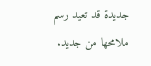جديدة قد تعيد رسم ملامحها من جديد.